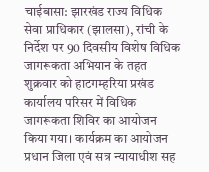चाईबासा: झारखंड राज्य विधिक सेवा प्राधिकार (झालसा), रांची के निर्देश पर 90 दिवसीय विशेष विधिक जागरूकता अभियान के तहत शुक्रवार को हाटगम्हरिया प्रखंड कार्यालय परिसर में विधिक जागरूकता शिविर का आयोजन किया गया। कार्यक्रम का आयोजन प्रधान जिला एवं सत्र न्यायाधीश सह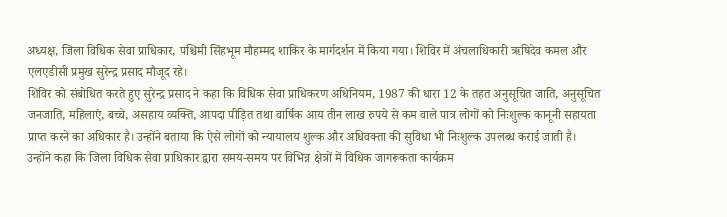अध्यक्ष, जिला विधिक सेवा प्राधिकार, पश्चिमी सिंहभूम मौहम्मद शाकिर के मार्गदर्शन में किया गया। शिविर में अंचलाधिकारी ऋषिदेव कमल और एलएडीसी प्रमुख सुरेन्द्र प्रसाद मौजूद रहे।
शिविर को संबोधित करते हुए सुरेन्द्र प्रसाद ने कहा कि विधिक सेवा प्राधिकरण अधिनियम, 1987 की धारा 12 के तहत अनुसूचित जाति, अनुसूचित जनजाति, महिलाएं, बच्चे, असहाय व्यक्ति, आपदा पीड़ित तथा वार्षिक आय तीन लाख रुपये से कम वाले पात्र लोगों को निःशुल्क कानूनी सहायता प्राप्त करने का अधिकार है। उन्होंने बताया कि ऐसे लोगों को न्यायालय शुल्क और अधिवक्ता की सुविधा भी निःशुल्क उपलब्ध कराई जाती है।
उन्होंने कहा कि जिला विधिक सेवा प्राधिकार द्वारा समय-समय पर विभिन्न क्षेत्रों में विधिक जागरूकता कार्यक्रम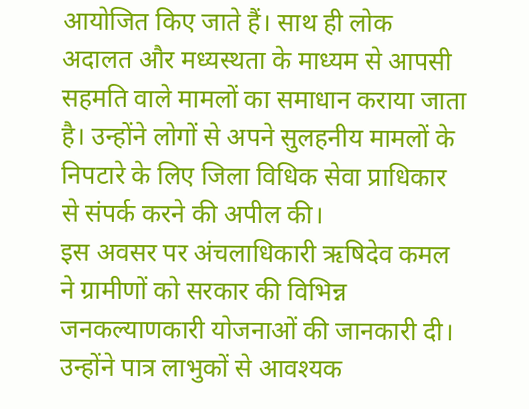आयोजित किए जाते हैं। साथ ही लोक अदालत और मध्यस्थता के माध्यम से आपसी सहमति वाले मामलों का समाधान कराया जाता है। उन्होंने लोगों से अपने सुलहनीय मामलों के निपटारे के लिए जिला विधिक सेवा प्राधिकार से संपर्क करने की अपील की।
इस अवसर पर अंचलाधिकारी ऋषिदेव कमल ने ग्रामीणों को सरकार की विभिन्न जनकल्याणकारी योजनाओं की जानकारी दी। उन्होंने पात्र लाभुकों से आवश्यक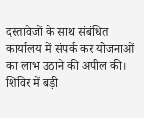दस्तावेजों के साथ संबंधित कार्यालय में संपर्क कर योजनाओं का लाभ उठाने की अपील की।
शिविर में बड़ी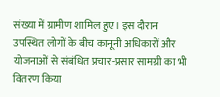संख्या में ग्रामीण शामिल हुए। इस दौरान उपस्थित लोगों के बीच कानूनी अधिकारों और योजनाओं से संबंधित प्रचार-प्रसार सामग्री का भी वितरण किया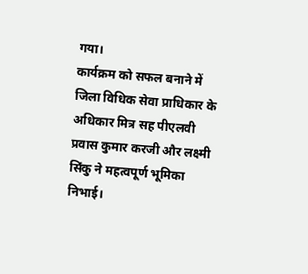गया।
कार्यक्रम को सफल बनाने में जिला विधिक सेवा प्राधिकार के अधिकार मित्र सह पीएलवी प्रवास कुमार करजी और लक्ष्मी सिंकु ने महत्वपूर्ण भूमिका निभाई।